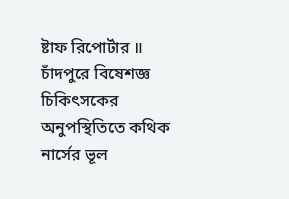ষ্টাফ রিপোর্টার ॥
চাঁদপুরে বিষেশজ্ঞ চিকিৎসকের অনুপস্থিতিতে কথিক নার্সের ভূল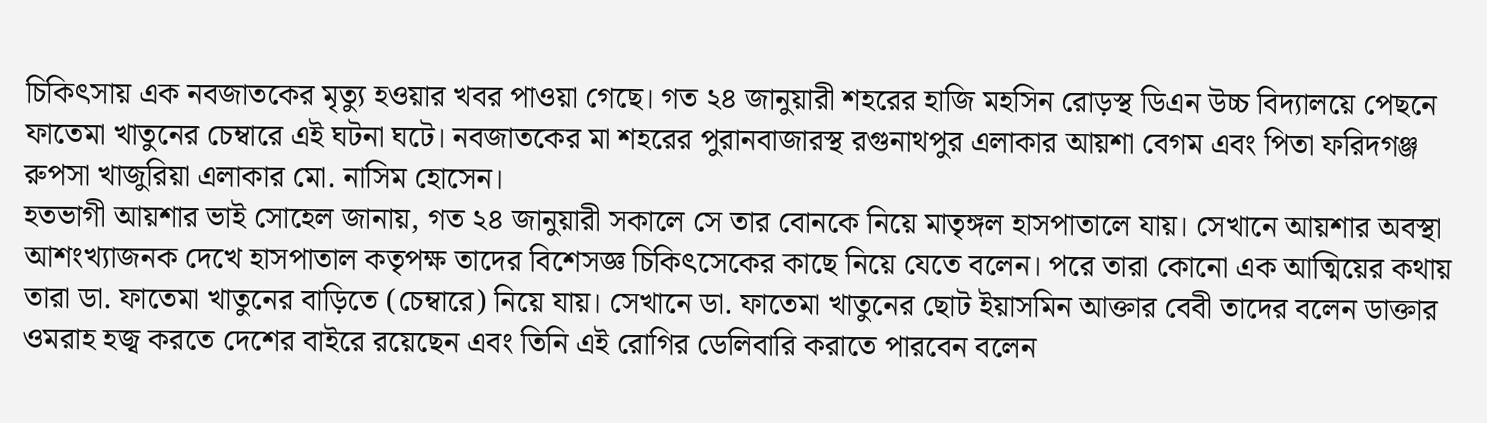চিকিৎসায় এক নবজাতকের মৃত্যু হওয়ার খবর পাওয়া গেছে। গত ২৪ জানুয়ারী শহরের হাজি মহসিন রোড়স্থ ডিএন উচ্চ বিদ্যালয়ে পেছনে ফাতেমা খাতুনের চেম্বারে এই ঘটনা ঘটে। নবজাতকের মা শহরের পুরানবাজারস্থ রগুনাথপুর এলাকার আয়শা বেগম এবং পিতা ফরিদগঞ্জ রুপসা খাজুরিয়া এলাকার মো. নাসিম হোসেন।
হতভাগী আয়শার ভাই সোহেল জানায়, গত ২৪ জানুয়ারী সকালে সে তার বোনকে নিয়ে মাতৃঙ্গল হাসপাতালে যায়। সেখানে আয়শার অবস্থা আশংখ্যাজনক দেখে হাসপাতাল কতৃপক্ষ তাদের বিশেসজ্ঞ চিকিৎসেকের কাছে নিয়ে যেতে বলেন। পরে তারা কোনো এক আত্মিয়ের কথায় তারা ডা. ফাতেমা খাতুনের বাড়িতে (চেম্বারে) নিয়ে যায়। সেখানে ডা. ফাতেমা খাতুনের ছোট ইয়াসমিন আক্তার বেবী তাদের বলেন ডাক্তার ওমরাহ হজ্ব করতে দেশের বাইরে রয়েছেন এবং তিনি এই রোগির ডেলিবারি করাতে পারবেন বলেন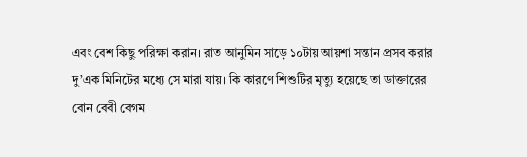এবং বেশ কিছু পরিক্ষা করান। রাত আনুমিন সাড়ে ১০টায় আয়শা সন্তান প্রসব করার দু’এক মিনিটের মধ্যে সে মারা যায়। কি কারণে শিশুটির মৃত্যু হয়েছে তা ডাক্তারের বোন বেবী বেগম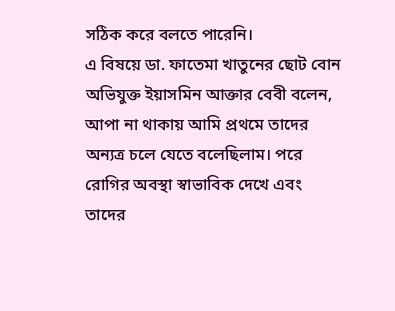সঠিক করে বলতে পারেনি।
এ বিষয়ে ডা. ফাতেমা খাতুনের ছোট বোন অভিযুক্ত ইয়াসমিন আক্তার বেবী বলেন, আপা না থাকায় আমি প্রথমে তাদের অন্যত্র চলে যেতে বলেছিলাম। পরে রোগির অবস্থা স্বাভাবিক দেখে এবং তাদের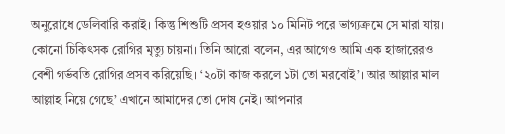অনুরোধে ডেলিবারি করাই। কিন্তু শিশুটি প্রসব হওয়ার ১০ মিনিট পরে ভাগ্যক্রমে সে মারা যায়। কোনো চিকিৎসক রোগির মৃত্যু চায়না। তিনি আরো বলেন, এর আগেও আমি এক হাজারেরও বেশী গর্ভবতি রোগির প্রসব করিয়েছি। ‘২০টা কাজ করলে ১টা তো মরবোই’। আর আল্লার মাল আল্লাহ নিয়ে গেছে’ এখানে আমাদের তো দোষ নেই। আপনার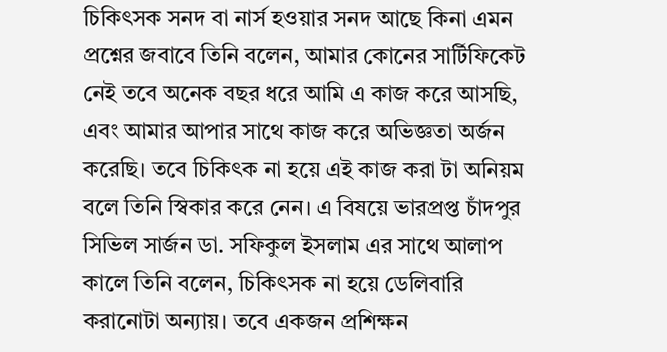চিকিৎসক সনদ বা নার্স হওয়ার সনদ আছে কিনা এমন প্রশ্নের জবাবে তিনি বলেন, আমার কোনের সার্টিফিকেট নেই তবে অনেক বছর ধরে আমি এ কাজ করে আসছি, এবং আমার আপার সাথে কাজ করে অভিজ্ঞতা অর্জন করেছি। তবে চিকিৎক না হয়ে এই কাজ করা টা অনিয়ম বলে তিনি স্বিকার করে নেন। এ বিষয়ে ভারপ্রপ্ত চাঁদপুর সিভিল সার্জন ডা. সফিকুল ইসলাম এর সাথে আলাপ কালে তিনি বলেন, চিকিৎসক না হয়ে ডেলিবারি করানোটা অন্যায়। তবে একজন প্রশিক্ষন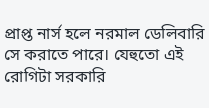প্রাপ্ত নার্স হলে নরমাল ডেলিবারি সে করাতে পারে। যেহুতো এই রোগিটা সরকারি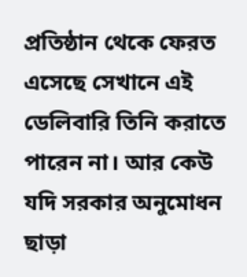প্রতিষ্ঠান থেকে ফেরত এসেছে সেখানে এই ডেলিবারি তিনি করাতে পারেন না। আর কেউ যদি সরকার অনুমোধন ছাড়া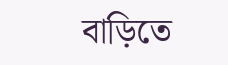বাড়িতে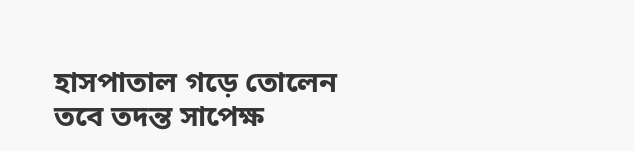হাসপাতাল গড়ে তোলেন তবে তদন্ত সাপেক্ষ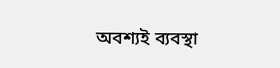অবশ্যই ব্যবস্থা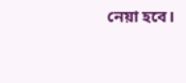নেয়া হবে।